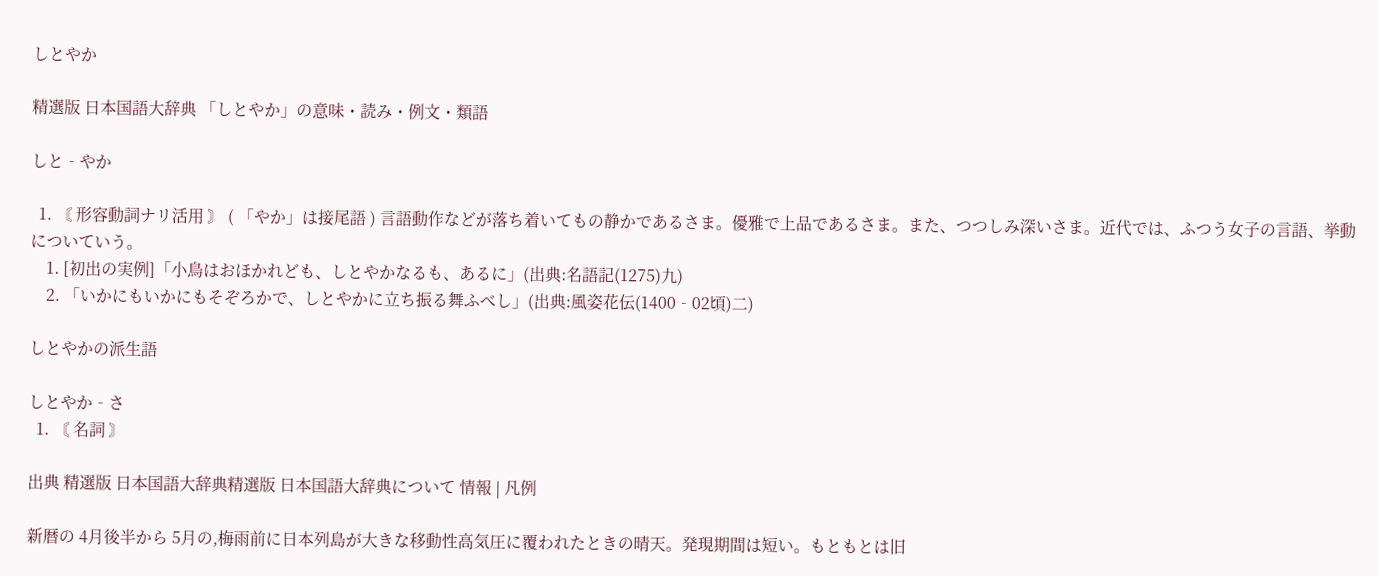しとやか

精選版 日本国語大辞典 「しとやか」の意味・読み・例文・類語

しと‐やか

  1. 〘 形容動詞ナリ活用 〙 ( 「やか」は接尾語 ) 言語動作などが落ち着いてもの静かであるさま。優雅で上品であるさま。また、つつしみ深いさま。近代では、ふつう女子の言語、挙動についていう。
    1. [初出の実例]「小鳥はおほかれども、しとやかなるも、あるに」(出典:名語記(1275)九)
    2. 「いかにもいかにもそぞろかで、しとやかに立ち振る舞ふべし」(出典:風姿花伝(1400‐02頃)二)

しとやかの派生語

しとやか‐さ
  1. 〘 名詞 〙

出典 精選版 日本国語大辞典精選版 日本国語大辞典について 情報 | 凡例

新暦の 4月後半から 5月の,梅雨前に日本列島が大きな移動性高気圧に覆われたときの晴天。発現期間は短い。もともとは旧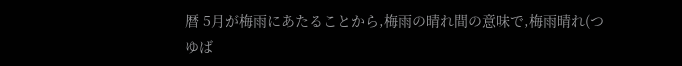暦 5月が梅雨にあたることから,梅雨の晴れ間の意味で,梅雨晴れ(つゆば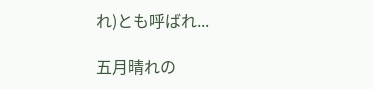れ)とも呼ばれ...

五月晴れの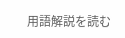用語解説を読む